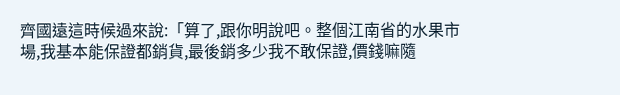齊國遠這時候過來說:「算了,跟你明說吧。整個江南省的水果市場,我基本能保證都銷貨,最後銷多少我不敢保證,價錢嘛隨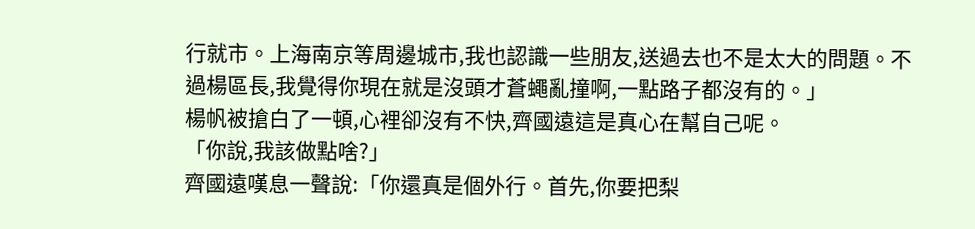行就市。上海南京等周邊城市,我也認識一些朋友,送過去也不是太大的問題。不過楊區長,我覺得你現在就是沒頭才蒼蠅亂撞啊,一點路子都沒有的。」
楊帆被搶白了一頓,心裡卻沒有不快,齊國遠這是真心在幫自己呢。
「你說,我該做點啥?」
齊國遠嘆息一聲說:「你還真是個外行。首先,你要把梨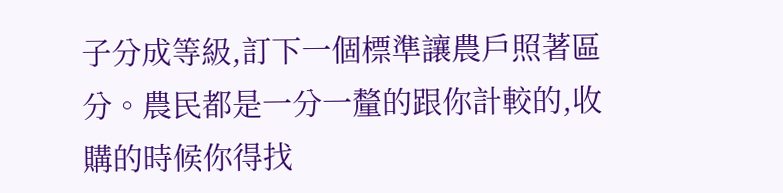子分成等級,訂下一個標準讓農戶照著區分。農民都是一分一釐的跟你計較的,收購的時候你得找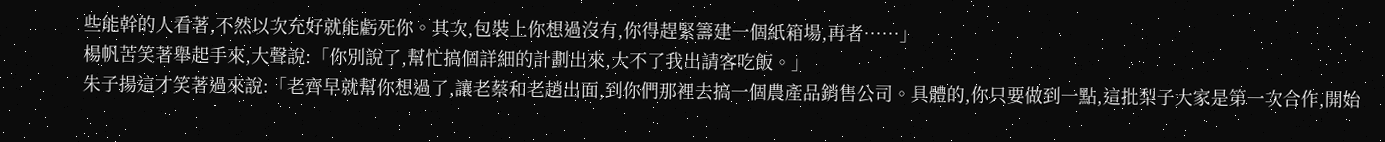些能幹的人看著,不然以次充好就能虧死你。其次,包裝上你想過沒有,你得趕緊籌建一個紙箱場,再者……」
楊帆苦笑著舉起手來,大聲說:「你別說了,幫忙搞個詳細的計劃出來,大不了我出請客吃飯。」
朱子揚這才笑著過來說:「老齊早就幫你想過了,讓老蔡和老趙出面,到你們那裡去搞一個農產品銷售公司。具體的,你只要做到一點,這批梨子大家是第一次合作,開始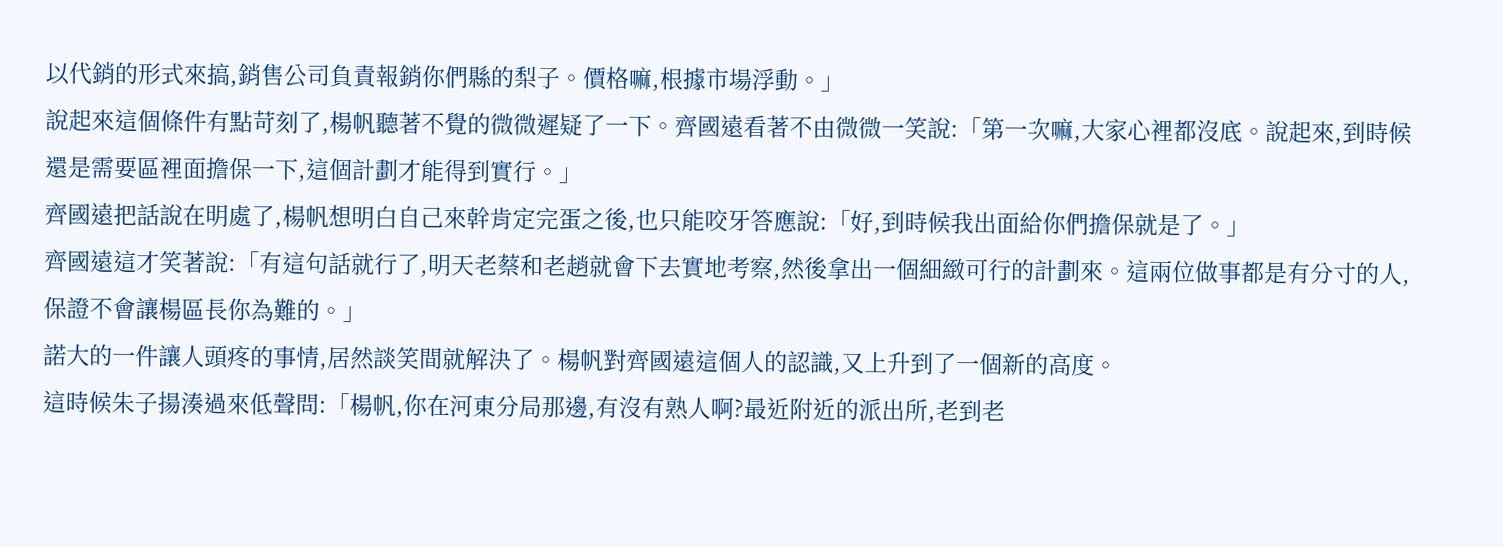以代銷的形式來搞,銷售公司負責報銷你們縣的梨子。價格嘛,根據市場浮動。」
說起來這個條件有點苛刻了,楊帆聽著不覺的微微遲疑了一下。齊國遠看著不由微微一笑說:「第一次嘛,大家心裡都沒底。說起來,到時候還是需要區裡面擔保一下,這個計劃才能得到實行。」
齊國遠把話說在明處了,楊帆想明白自己來幹肯定完蛋之後,也只能咬牙答應說:「好,到時候我出面給你們擔保就是了。」
齊國遠這才笑著說:「有這句話就行了,明天老蔡和老趙就會下去實地考察,然後拿出一個細緻可行的計劃來。這兩位做事都是有分寸的人,保證不會讓楊區長你為難的。」
諾大的一件讓人頭疼的事情,居然談笑間就解決了。楊帆對齊國遠這個人的認識,又上升到了一個新的高度。
這時候朱子揚湊過來低聲問:「楊帆,你在河東分局那邊,有沒有熟人啊?最近附近的派出所,老到老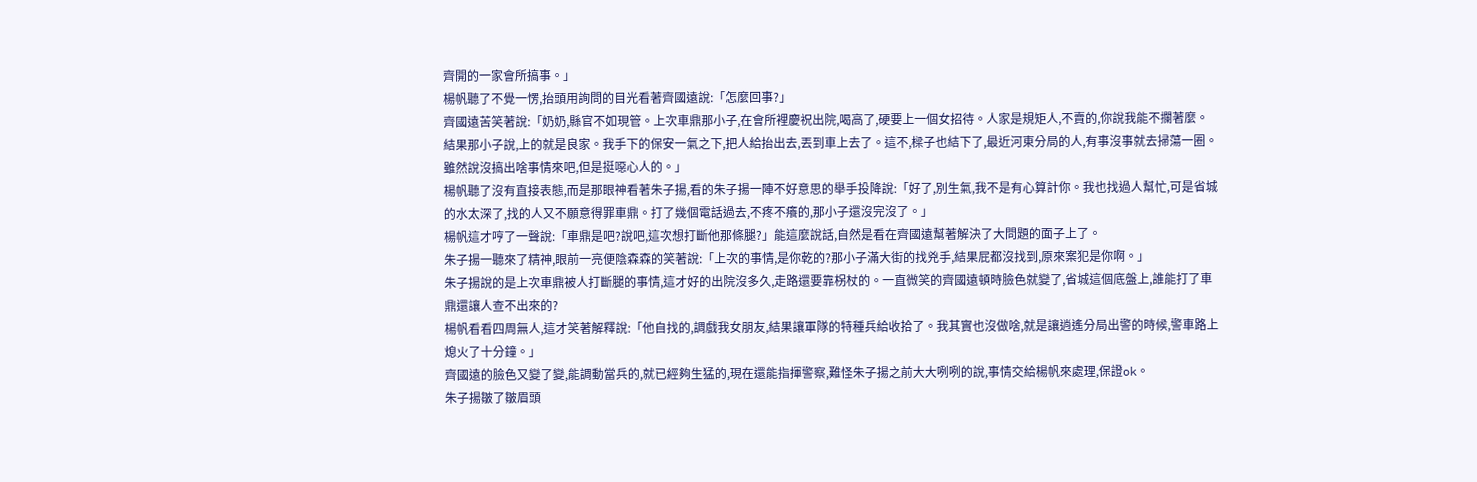齊開的一家會所搞事。」
楊帆聽了不覺一愣,抬頭用詢問的目光看著齊國遠說:「怎麼回事?」
齊國遠苦笑著說:「奶奶,縣官不如現管。上次車鼎那小子,在會所裡慶祝出院,喝高了,硬要上一個女招待。人家是規矩人,不賣的,你說我能不攔著麼。結果那小子說,上的就是良家。我手下的保安一氣之下,把人給抬出去,丟到車上去了。這不,樑子也結下了,最近河東分局的人,有事沒事就去掃蕩一圈。雖然說沒搞出啥事情來吧,但是挺噁心人的。」
楊帆聽了沒有直接表態,而是那眼神看著朱子揚,看的朱子揚一陣不好意思的舉手投降說:「好了,別生氣,我不是有心算計你。我也找過人幫忙,可是省城的水太深了,找的人又不願意得罪車鼎。打了幾個電話過去,不疼不癢的,那小子還沒完沒了。」
楊帆這才哼了一聲說:「車鼎是吧?說吧,這次想打斷他那條腿?」能這麼說話,自然是看在齊國遠幫著解決了大問題的面子上了。
朱子揚一聽來了精神,眼前一亮便陰森森的笑著說:「上次的事情,是你乾的?那小子滿大街的找兇手,結果屁都沒找到,原來案犯是你啊。」
朱子揚說的是上次車鼎被人打斷腿的事情,這才好的出院沒多久,走路還要靠柺杖的。一直微笑的齊國遠頓時臉色就變了,省城這個底盤上,誰能打了車鼎還讓人查不出來的?
楊帆看看四周無人,這才笑著解釋說:「他自找的,調戲我女朋友,結果讓軍隊的特種兵給收拾了。我其實也沒做啥,就是讓逍遙分局出警的時候,警車路上熄火了十分鐘。」
齊國遠的臉色又變了變,能調動當兵的,就已經夠生猛的,現在還能指揮警察,難怪朱子揚之前大大咧咧的說,事情交給楊帆來處理,保證ok。
朱子揚皺了皺眉頭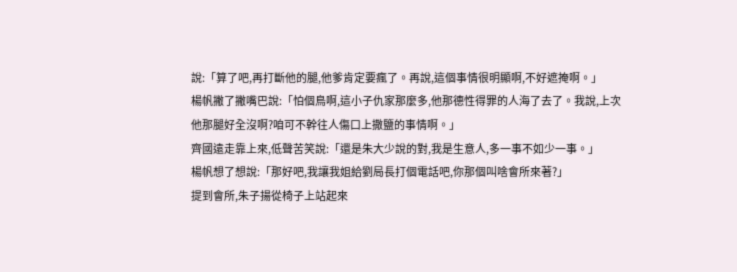說:「算了吧,再打斷他的腿,他爹肯定要瘋了。再說,這個事情很明顯啊,不好遮掩啊。」
楊帆撇了撇嘴巴說:「怕個鳥啊,這小子仇家那麼多,他那德性得罪的人海了去了。我說,上次他那腿好全沒啊?咱可不幹往人傷口上撒鹽的事情啊。」
齊國遠走靠上來,低聲苦笑說:「還是朱大少說的對,我是生意人,多一事不如少一事。」
楊帆想了想說:「那好吧,我讓我姐給劉局長打個電話吧,你那個叫啥會所來著?」
提到會所,朱子揚從椅子上站起來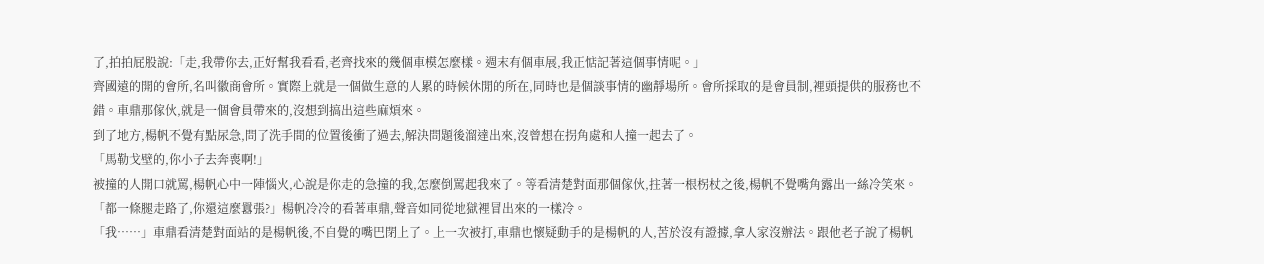了,拍拍屁股說:「走,我帶你去,正好幫我看看,老齊找來的幾個車模怎麼樣。週末有個車展,我正惦記著這個事情呢。」
齊國遠的開的會所,名叫徽商會所。實際上就是一個做生意的人累的時候休閒的所在,同時也是個談事情的幽靜場所。會所採取的是會員制,裡頭提供的服務也不錯。車鼎那傢伙,就是一個會員帶來的,沒想到搞出這些麻煩來。
到了地方,楊帆不覺有點尿急,問了洗手間的位置後衝了過去,解決問題後溜達出來,沒曾想在拐角處和人撞一起去了。
「馬勒戈壁的,你小子去奔喪啊!」
被撞的人開口就罵,楊帆心中一陣惱火,心說是你走的急撞的我,怎麼倒罵起我來了。等看清楚對面那個傢伙,拄著一根柺杖之後,楊帆不覺嘴角露出一絲冷笑來。
「都一條腿走路了,你還這麼囂張?」楊帆冷冷的看著車鼎,聲音如同從地獄裡冒出來的一樣冷。
「我……」車鼎看清楚對面站的是楊帆後,不自覺的嘴巴閉上了。上一次被打,車鼎也懷疑動手的是楊帆的人,苦於沒有證據,拿人家沒辦法。跟他老子說了楊帆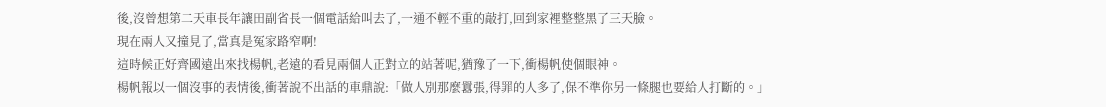後,沒曾想第二天車長年讓田副省長一個電話給叫去了,一通不輕不重的敲打,回到家裡整整黑了三天臉。
現在兩人又撞見了,當真是冤家路窄啊!
這時候正好齊國遠出來找楊帆,老遠的看見兩個人正對立的站著呢,猶豫了一下,衝楊帆使個眼神。
楊帆報以一個沒事的表情後,衝著說不出話的車鼎說:「做人別那麼囂張,得罪的人多了,保不準你另一條腿也要給人打斷的。」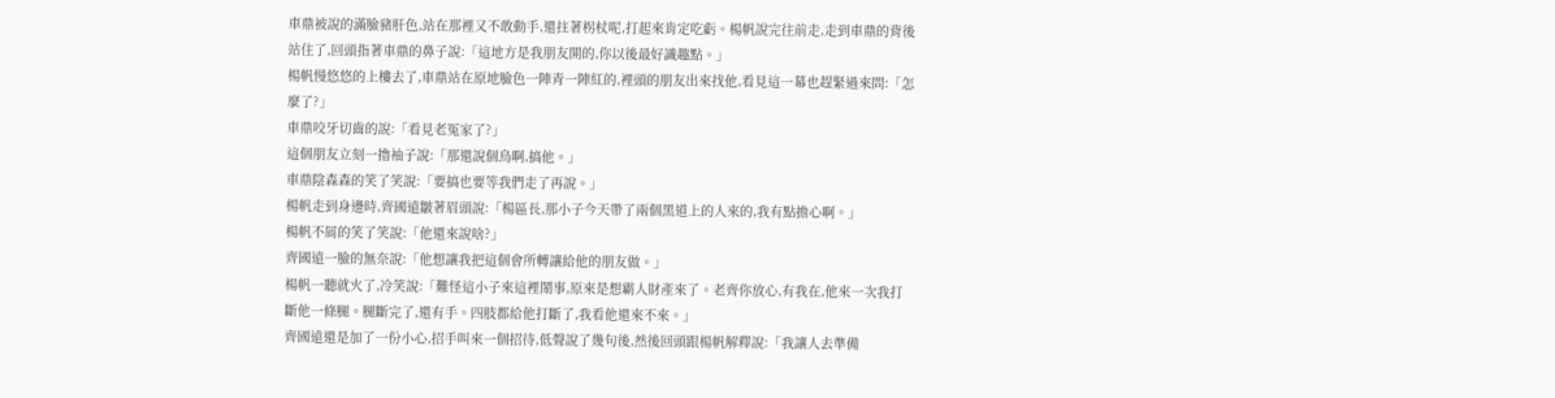車鼎被說的滿臉豬肝色,站在那裡又不敢動手,還拄著柺杖呢,打起來肯定吃虧。楊帆說完往前走,走到車鼎的背後站住了,回頭指著車鼎的鼻子說:「這地方是我朋友開的,你以後最好識趣點。」
楊帆慢悠悠的上樓去了,車鼎站在原地臉色一陣青一陣紅的,裡頭的朋友出來找他,看見這一幕也趕緊過來問:「怎麼了?」
車鼎咬牙切齒的說:「看見老冤家了?」
這個朋友立刻一擼袖子說:「那還說個鳥啊,搞他。」
車鼎陰森森的笑了笑說:「要搞也要等我們走了再說。」
楊帆走到身邊時,齊國遠皺著眉頭說:「楊區長,那小子今天帶了兩個黑道上的人來的,我有點擔心啊。」
楊帆不屑的笑了笑說:「他還來說啥?」
齊國遠一臉的無奈說:「他想讓我把這個會所轉讓給他的朋友做。」
楊帆一聽就火了,冷笑說:「難怪這小子來這裡鬧事,原來是想霸人財產來了。老齊你放心,有我在,他來一次我打斷他一條腿。腿斷完了,還有手。四肢都給他打斷了,我看他還來不來。」
齊國遠還是加了一份小心,招手叫來一個招待,低聲說了幾句後,然後回頭跟楊帆解釋說:「我讓人去準備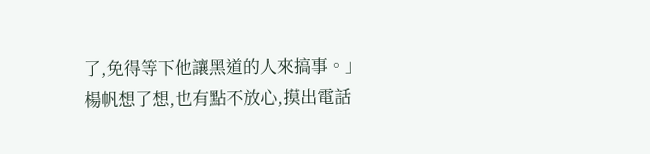了,免得等下他讓黑道的人來搞事。」
楊帆想了想,也有點不放心,摸出電話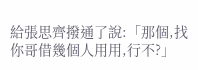給張思齊撥通了說:「那個,找你哥借幾個人用用,行不?」